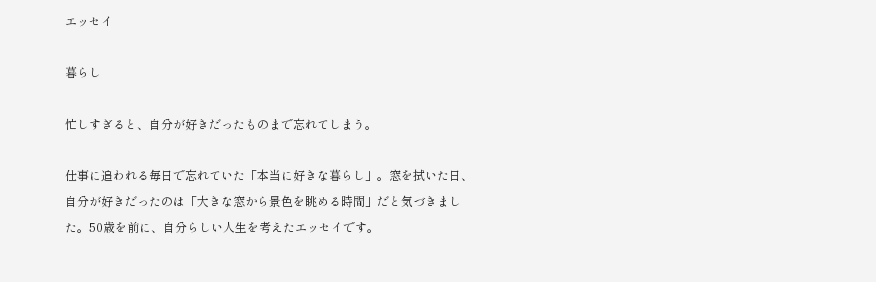エッセイ

暮らし

忙しすぎると、自分が好きだったものまで忘れてしまう。

仕事に追われる毎日で忘れていた「本当に好きな暮らし」。窓を拭いた日、自分が好きだったのは「大きな窓から景色を眺める時間」だと気づきました。50歳を前に、自分らしい人生を考えたエッセイです。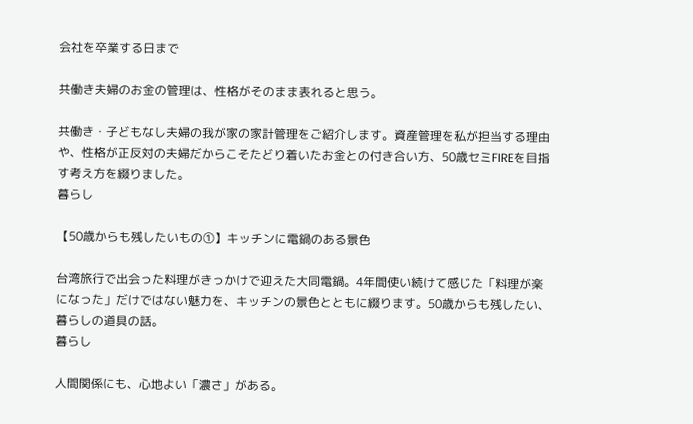会社を卒業する日まで

共働き夫婦のお金の管理は、性格がそのまま表れると思う。

共働き・子どもなし夫婦の我が家の家計管理をご紹介します。資産管理を私が担当する理由や、性格が正反対の夫婦だからこそたどり着いたお金との付き合い方、50歳セミFIREを目指す考え方を綴りました。
暮らし

【50歳からも残したいもの①】キッチンに電鍋のある景色

台湾旅行で出会った料理がきっかけで迎えた大同電鍋。4年間使い続けて感じた「料理が楽になった」だけではない魅力を、キッチンの景色とともに綴ります。50歳からも残したい、暮らしの道具の話。
暮らし

人間関係にも、心地よい「濃さ」がある。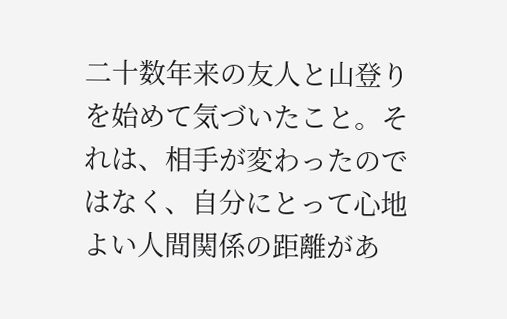二十数年来の友人と山登りを始めて気づいたこと。それは、相手が変わったのではなく、自分にとって心地よい人間関係の距離があ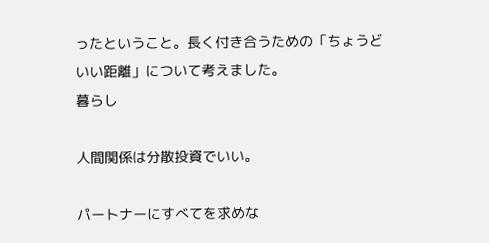ったということ。長く付き合うための「ちょうどいい距離」について考えました。
暮らし

人間関係は分散投資でいい。

パートナーにすべてを求めな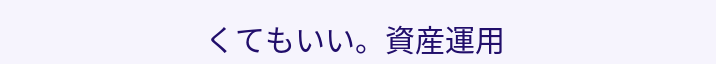くてもいい。資産運用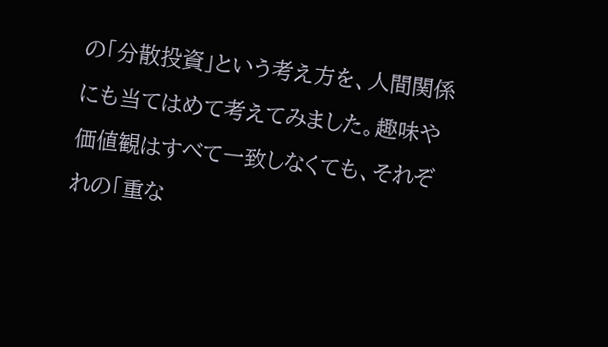の「分散投資」という考え方を、人間関係にも当てはめて考えてみました。趣味や価値観はすべて一致しなくても、それぞれの「重な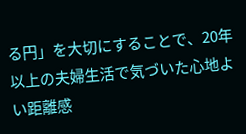る円」を大切にすることで、20年以上の夫婦生活で気づいた心地よい距離感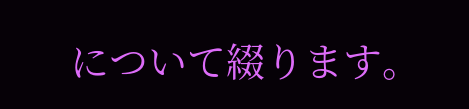について綴ります。